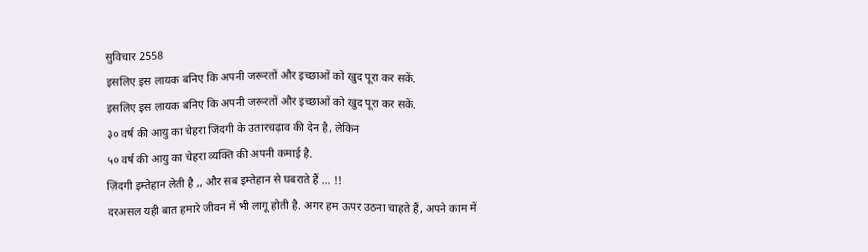सुविचार 2558
इसलिए इस लायक बनिए कि अपनी जरूरतों और इच्छाओं को खुद पूरा कर सकें.
इसलिए इस लायक बनिए कि अपनी जरूरतों और इच्छाओं को खुद पूरा कर सकें.
३० वर्ष की आयु का चेहरा जिंदगी के उतारचढ़ाव की देन है, लेकिन
५० वर्ष की आयु का चेहरा व्यक्ति की अपनी कमाई है.
ज़िंदगी इम्तेहान लेती है ,, और सब इम्तेहान से घबराते हैं … !!
दरअसल यही बात हमारे जीवन में भी लागू होती है. अगर हम ऊपर उठना चाहते हैं, अपने काम में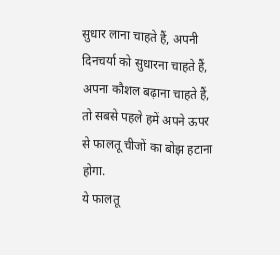सुधार लाना चाहते हैं, अपनी दिनचर्या को सुधारना चाहते हैं, अपना कौशल बढ़ाना चाहते हैं, तो सबसे पहले हमें अपने ऊपर से फालतू चीजों का बोझ हटाना होगा.
ये फालतू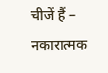चीजें हैं – नकारात्मक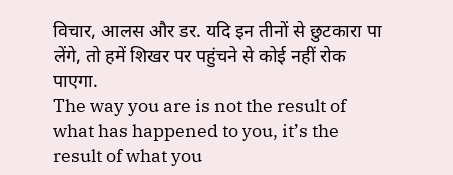विचार, आलस और डर. यदि इन तीनों से छुटकारा पा लेंगे, तो हमें शिखर पर पहुंचने से कोई नहीं रोक पाएगा.
The way you are is not the result of what has happened to you, it’s the result of what you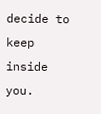decide to keep inside you.